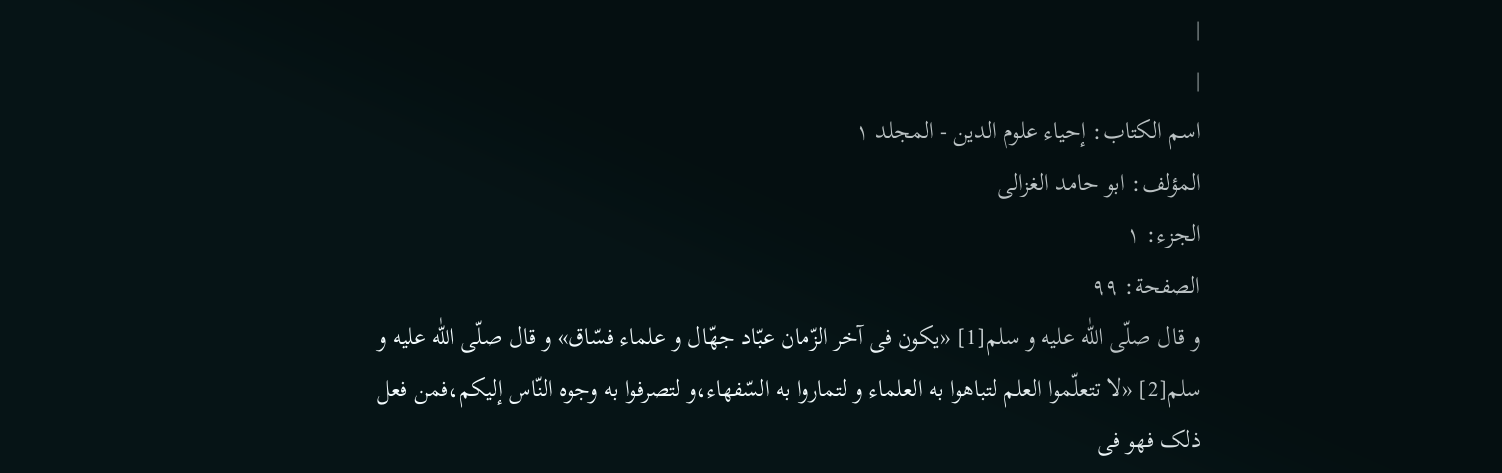|
|
اسم الکتاب: إحياء علوم الدين - المجلد ۱
المؤلف: ابو حامد الغزالی
الجزء: ۱
الصفحة: ۹۹
و قال صلّى اللّٰه علیه و سلم[1] «یکون فی آخر الزّمان عبّاد جهّال و علماء فسّاق» و قال صلّى اللّٰه علیه و سلم[2] «لا تتعلّموا العلم لتباهوا به العلماء و لتماروا به السّفهاء،و لتصرفوا به وجوه النّاس إلیکم،فمن فعل ذلک فهو فی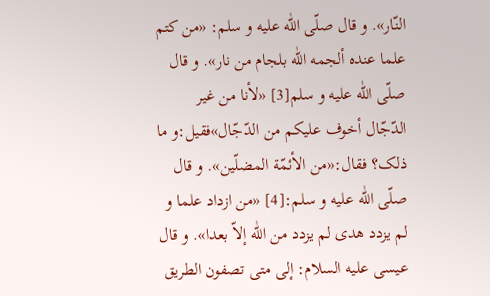النّار». و قال صلّى اللّٰه علیه و سلم: «من کتم علما عنده ألجمه اللّٰه بلجام من نار». و قال صلّى اللّٰه علیه و سلم[3] «لأنا من غیر الدّجّال أخوف علیکم من الدّجّال»فقیل:و ما ذلک؟ فقال:«من الأئمّة المضلّین». و قال صلّى اللّٰه علیه و سلم:[4] «من ازداد علما و لم یزدد هدى لم یزدد من اللّٰه إلاّ بعدا». و قال عیسى علیه السلام: إلى متى تصفون الطریق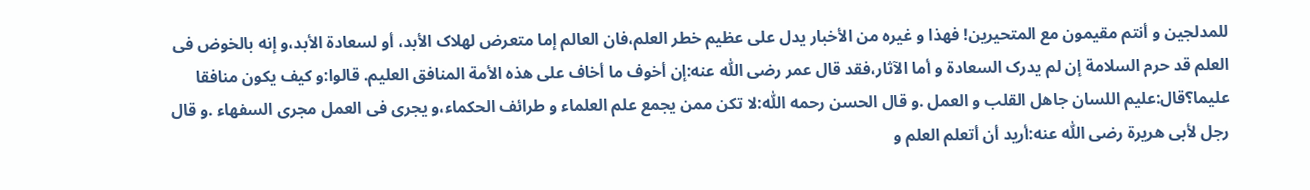للمدلجین و أنتم مقیمون مع المتحیرین! فهذا و غیره من الأخبار یدل على عظیم خطر العلم،فان العالم إما متعرض لهلاک الأبد، أو لسعادة الأبد،و إنه بالخوض فی العلم قد حرم السلامة إن لم یدرک السعادة و أما الآثار،فقد قال عمر رضى اللّٰه عنه:إن أخوف ما أخاف على هذه الأمة المنافق العلیم. قالوا:و کیف یکون منافقا علیما؟قال:علیم اللسان جاهل القلب و العمل .و قال الحسن رحمه اللّٰه:لا تکن ممن یجمع علم العلماء و طرائف الحکماء،و یجرى فی العمل مجرى السفهاء .و قال رجل لأبی هریرة رضى اللّٰه عنه:أرید أن أتعلم العلم و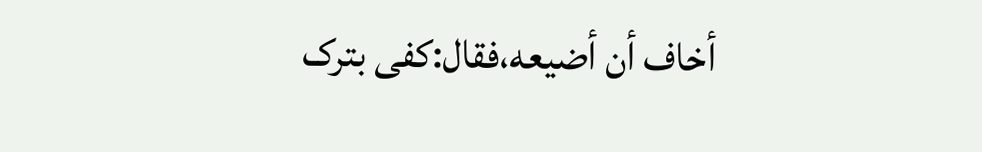أخاف أن أضیعه،فقال:کفى بترک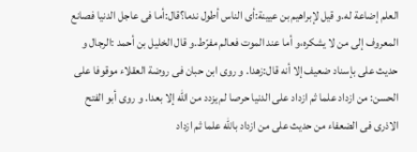العلم إضاعة له.و قیل لإبراهیم بن عیینة:أی الناس أطول ندما؟قال:أما فی عاجل الدنیا فصانع المعروف إلى من لا یشکره،و أما عند الموت فعالم مفرّط.و قال الخلیل بن أحمد :الرجال و حدیث على بإسناد ضعیف إلا أنه قال:زهدا. و روى ابن حبان فی روضة العقلاء موقوفا على الحسن: من ازداد علما ثم ازداد على الدنیا حرصا لم یزدد من اللّٰه إلا بعدا. و روى أبو الفتح الاذرى فی الضعفاء من حدیث علی من ازداد باللّٰه علما ثم ازداد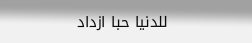للدنیا حبا ازداد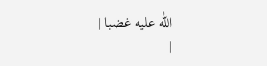اللّٰه علیه غضبا |
|